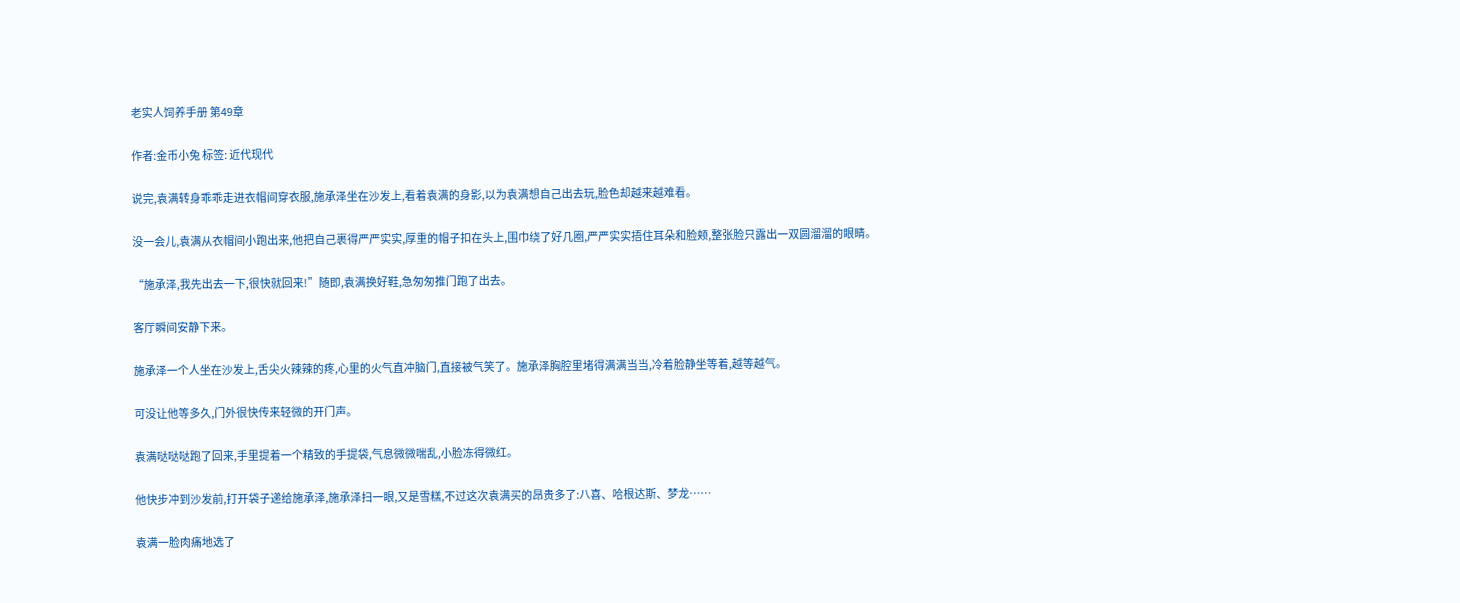老实人饲养手册 第49章

作者:金币小兔 标签: 近代现代

说完,袁满转身乖乖走进衣帽间穿衣服,施承泽坐在沙发上,看着袁满的身影,以为袁满想自己出去玩,脸色却越来越难看。

没一会儿,袁满从衣帽间小跑出来,他把自己裹得严严实实,厚重的帽子扣在头上,围巾绕了好几圈,严严实实捂住耳朵和脸颊,整张脸只露出一双圆溜溜的眼睛。

“施承泽,我先出去一下,很快就回来!”随即,袁满换好鞋,急匆匆推门跑了出去。

客厅瞬间安静下来。

施承泽一个人坐在沙发上,舌尖火辣辣的疼,心里的火气直冲脑门,直接被气笑了。施承泽胸腔里堵得满满当当,冷着脸静坐等着,越等越气。

可没让他等多久,门外很快传来轻微的开门声。

袁满哒哒哒跑了回来,手里提着一个精致的手提袋,气息微微喘乱,小脸冻得微红。

他快步冲到沙发前,打开袋子递给施承泽,施承泽扫一眼,又是雪糕,不过这次袁满买的昂贵多了:八喜、哈根达斯、梦龙……

袁满一脸肉痛地选了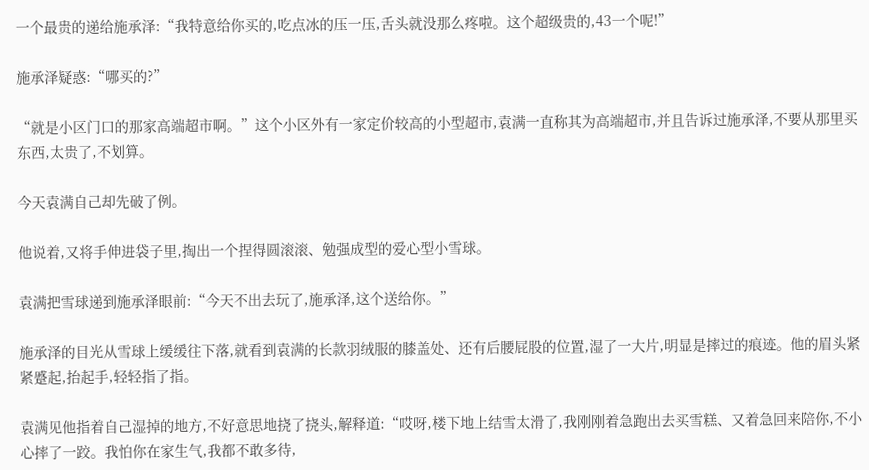一个最贵的递给施承泽:“我特意给你买的,吃点冰的压一压,舌头就没那么疼啦。这个超级贵的,43一个呢!”

施承泽疑惑:“哪买的?”

“就是小区门口的那家高端超市啊。”这个小区外有一家定价较高的小型超市,袁满一直称其为高端超市,并且告诉过施承泽,不要从那里买东西,太贵了,不划算。

今天袁满自己却先破了例。

他说着,又将手伸进袋子里,掏出一个捏得圆滚滚、勉强成型的爱心型小雪球。

袁满把雪球递到施承泽眼前:“今天不出去玩了,施承泽,这个送给你。”

施承泽的目光从雪球上缓缓往下落,就看到袁满的长款羽绒服的膝盖处、还有后腰屁股的位置,湿了一大片,明显是摔过的痕迹。他的眉头紧紧蹙起,抬起手,轻轻指了指。

袁满见他指着自己湿掉的地方,不好意思地挠了挠头,解释道:“哎呀,楼下地上结雪太滑了,我刚刚着急跑出去买雪糕、又着急回来陪你,不小心摔了一跤。我怕你在家生气,我都不敢多待,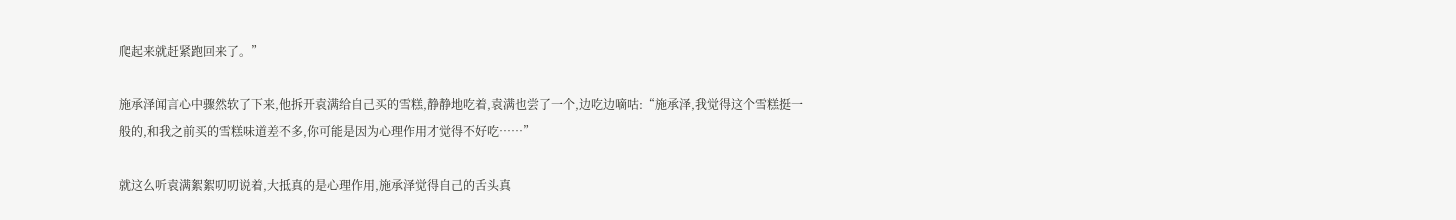爬起来就赶紧跑回来了。”

施承泽闻言心中骤然软了下来,他拆开袁满给自己买的雪糕,静静地吃着,袁满也尝了一个,边吃边嘀咕:“施承泽,我觉得这个雪糕挺一般的,和我之前买的雪糕味道差不多,你可能是因为心理作用才觉得不好吃……”

就这么听袁满絮絮叨叨说着,大抵真的是心理作用,施承泽觉得自己的舌头真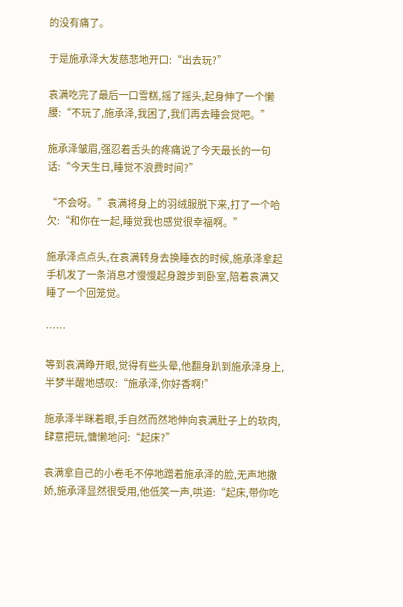的没有痛了。

于是施承泽大发慈悲地开口:“出去玩?”

袁满吃完了最后一口雪糕,摇了摇头,起身伸了一个懒腰:“不玩了,施承泽,我困了,我们再去睡会觉吧。”

施承泽皱眉,强忍着舌头的疼痛说了今天最长的一句话:“今天生日,睡觉不浪费时间?”

“不会呀。”袁满将身上的羽绒服脱下来,打了一个哈欠:“和你在一起,睡觉我也感觉很幸福啊。”

施承泽点点头,在袁满转身去换睡衣的时候,施承泽拿起手机发了一条消息才慢慢起身踱步到卧室,陪着袁满又睡了一个回笼觉。

……

等到袁满睁开眼,觉得有些头晕,他翻身趴到施承泽身上,半梦半醒地感叹:“施承泽,你好香啊!”

施承泽半眯着眼,手自然而然地伸向袁满肚子上的软肉,肆意把玩,慵懒地问:“起床?”

袁满拿自己的小卷毛不停地蹭着施承泽的脸,无声地撒娇,施承泽显然很受用,他低笑一声,哄道:“起床,带你吃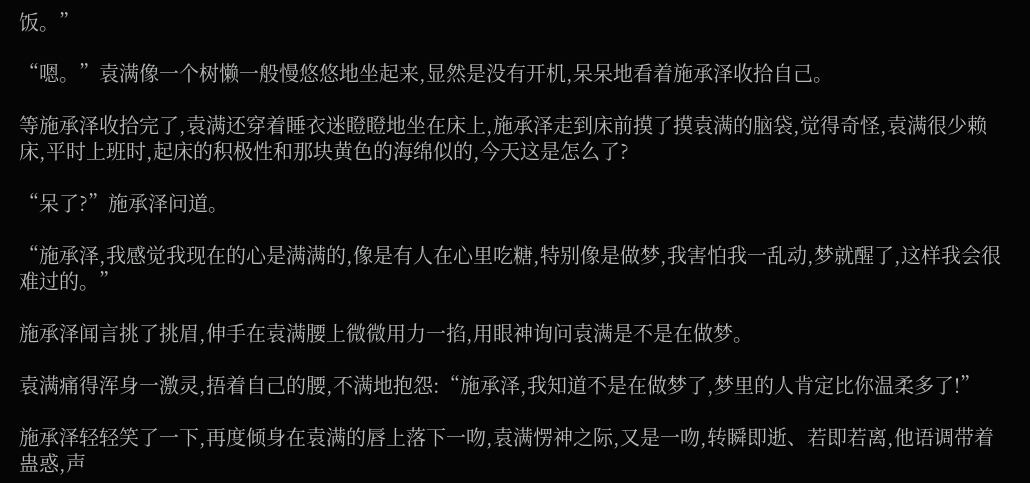饭。”

“嗯。”袁满像一个树懒一般慢悠悠地坐起来,显然是没有开机,呆呆地看着施承泽收拾自己。

等施承泽收拾完了,袁满还穿着睡衣迷瞪瞪地坐在床上,施承泽走到床前摸了摸袁满的脑袋,觉得奇怪,袁满很少赖床,平时上班时,起床的积极性和那块黄色的海绵似的,今天这是怎么了?

“呆了?”施承泽问道。

“施承泽,我感觉我现在的心是满满的,像是有人在心里吃糖,特别像是做梦,我害怕我一乱动,梦就醒了,这样我会很难过的。”

施承泽闻言挑了挑眉,伸手在袁满腰上微微用力一掐,用眼神询问袁满是不是在做梦。

袁满痛得浑身一激灵,捂着自己的腰,不满地抱怨:“施承泽,我知道不是在做梦了,梦里的人肯定比你温柔多了!”

施承泽轻轻笑了一下,再度倾身在袁满的唇上落下一吻,袁满愣神之际,又是一吻,转瞬即逝、若即若离,他语调带着蛊惑,声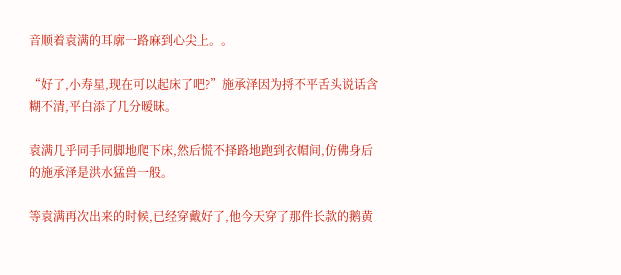音顺着袁满的耳廓一路麻到心尖上。。

“好了,小寿星,现在可以起床了吧?”施承泽因为捋不平舌头说话含糊不清,平白添了几分暧昧。

袁满几乎同手同脚地爬下床,然后慌不择路地跑到衣帽间,仿佛身后的施承泽是洪水猛兽一般。

等袁满再次出来的时候,已经穿戴好了,他今天穿了那件长款的鹅黄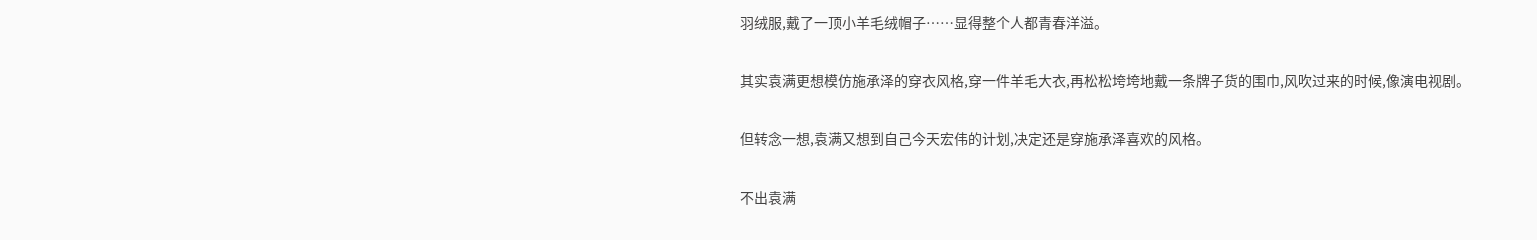羽绒服,戴了一顶小羊毛绒帽子……显得整个人都青春洋溢。

其实袁满更想模仿施承泽的穿衣风格,穿一件羊毛大衣,再松松垮垮地戴一条牌子货的围巾,风吹过来的时候,像演电视剧。

但转念一想,袁满又想到自己今天宏伟的计划,决定还是穿施承泽喜欢的风格。

不出袁满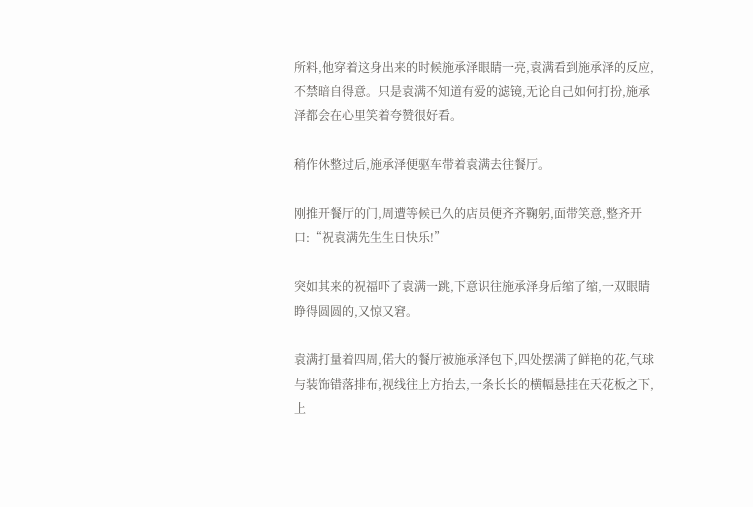所料,他穿着这身出来的时候施承泽眼睛一亮,袁满看到施承泽的反应,不禁暗自得意。只是袁满不知道有爱的滤镜,无论自己如何打扮,施承泽都会在心里笑着夸赞很好看。

稍作休整过后,施承泽便驱车带着袁满去往餐厅。

刚推开餐厅的门,周遭等候已久的店员便齐齐鞠躬,面带笑意,整齐开口:“祝袁满先生生日快乐!”

突如其来的祝福吓了袁满一跳,下意识往施承泽身后缩了缩,一双眼睛睁得圆圆的,又惊又窘。

袁满打量着四周,偌大的餐厅被施承泽包下,四处摆满了鲜艳的花,气球与装饰错落排布,视线往上方抬去,一条长长的横幅悬挂在天花板之下,上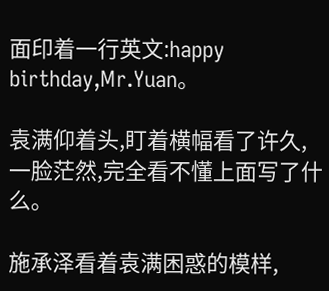面印着一行英文:happy birthday,Mr.Yuan。

袁满仰着头,盯着横幅看了许久,一脸茫然,完全看不懂上面写了什么。

施承泽看着袁满困惑的模样,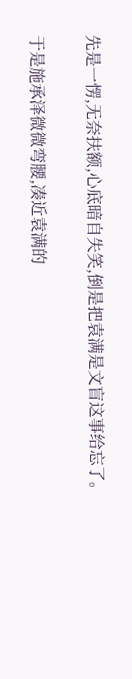先是一愣,无奈扶额,心底暗自失笑,倒是把袁满是文盲这事给忘了。

于是施承泽微微弯腰,凑近袁满的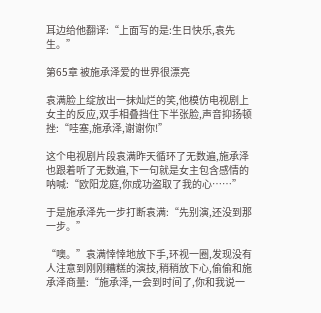耳边给他翻译:“上面写的是:生日快乐,袁先生。”

第65章 被施承泽爱的世界很漂亮

袁满脸上绽放出一抹灿烂的笑,他模仿电视剧上女主的反应,双手相叠挡住下半张脸,声音抑扬顿挫:“哇塞,施承泽,谢谢你!”

这个电视剧片段袁满昨天循环了无数遍,施承泽也跟着听了无数遍,下一句就是女主包含感情的呐喊:“欧阳龙庭,你成功盗取了我的心……”

于是施承泽先一步打断袁满:“先别演,还没到那一步。”

“噢。”袁满悻悻地放下手,环视一圈,发现没有人注意到刚刚糟糕的演技,稍稍放下心,偷偷和施承泽商量:“施承泽,一会到时间了,你和我说一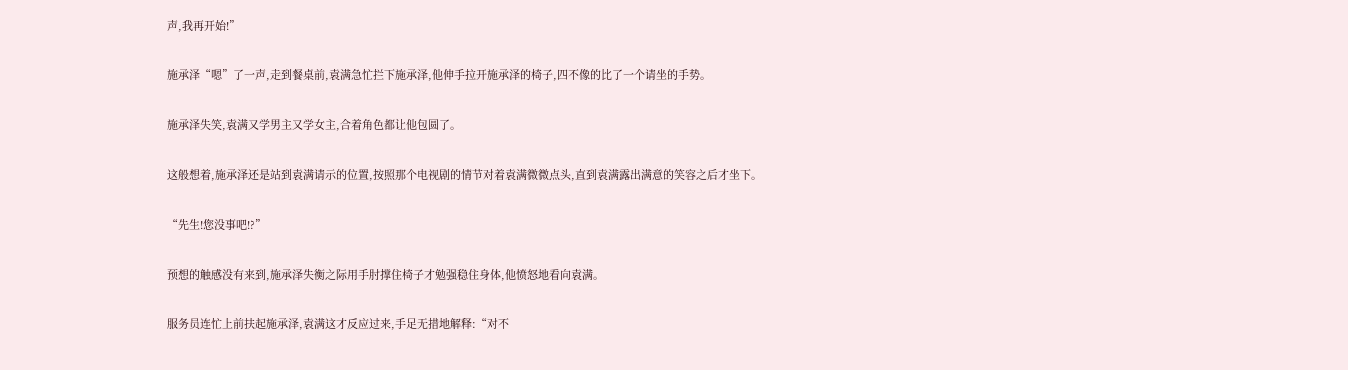声,我再开始!”

施承泽“嗯”了一声,走到餐桌前,袁满急忙拦下施承泽,他伸手拉开施承泽的椅子,四不像的比了一个请坐的手势。

施承泽失笑,袁满又学男主又学女主,合着角色都让他包圆了。

这般想着,施承泽还是站到袁满请示的位置,按照那个电视剧的情节对着袁满微微点头,直到袁满露出满意的笑容之后才坐下。

“先生!您没事吧!?”

预想的触感没有来到,施承泽失衡之际用手肘撑住椅子才勉强稳住身体,他愤怒地看向袁满。

服务员连忙上前扶起施承泽,袁满这才反应过来,手足无措地解释:“对不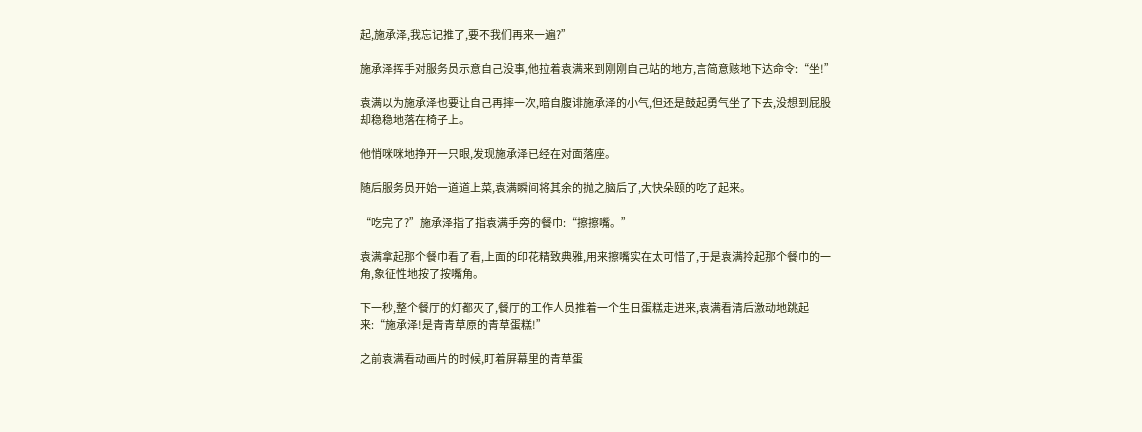起,施承泽,我忘记推了,要不我们再来一遍?”

施承泽挥手对服务员示意自己没事,他拉着袁满来到刚刚自己站的地方,言简意赅地下达命令:“坐!”

袁满以为施承泽也要让自己再摔一次,暗自腹诽施承泽的小气,但还是鼓起勇气坐了下去,没想到屁股却稳稳地落在椅子上。

他悄咪咪地挣开一只眼,发现施承泽已经在对面落座。

随后服务员开始一道道上菜,袁满瞬间将其余的抛之脑后了,大快朵颐的吃了起来。

“吃完了?”施承泽指了指袁满手旁的餐巾:“擦擦嘴。”

袁满拿起那个餐巾看了看,上面的印花精致典雅,用来擦嘴实在太可惜了,于是袁满拎起那个餐巾的一角,象征性地按了按嘴角。

下一秒,整个餐厅的灯都灭了,餐厅的工作人员推着一个生日蛋糕走进来,袁满看清后激动地跳起来:“施承泽!是青青草原的青草蛋糕!”

之前袁满看动画片的时候,盯着屏幕里的青草蛋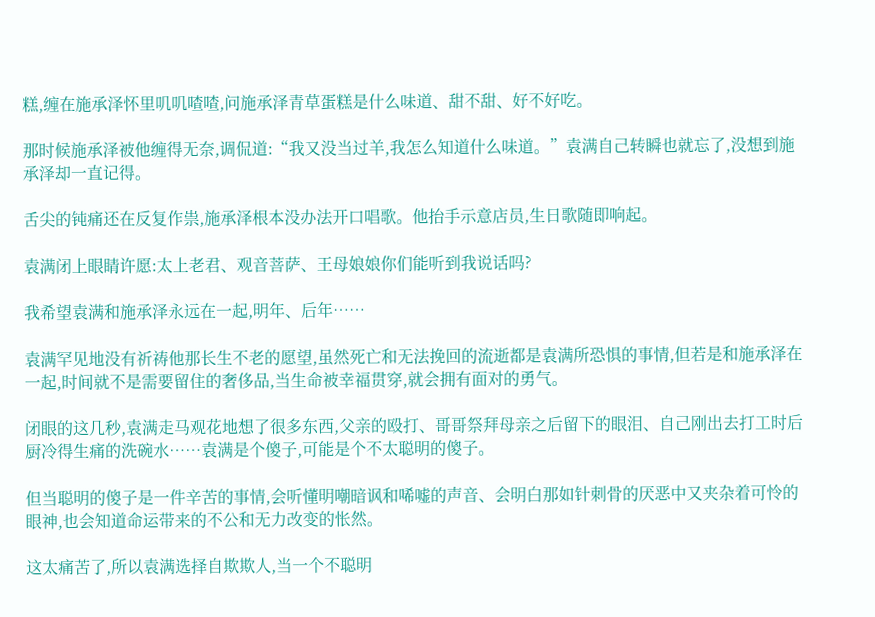糕,缠在施承泽怀里叽叽喳喳,问施承泽青草蛋糕是什么味道、甜不甜、好不好吃。

那时候施承泽被他缠得无奈,调侃道:“我又没当过羊,我怎么知道什么味道。”袁满自己转瞬也就忘了,没想到施承泽却一直记得。

舌尖的钝痛还在反复作祟,施承泽根本没办法开口唱歌。他抬手示意店员,生日歌随即响起。

袁满闭上眼睛许愿:太上老君、观音菩萨、王母娘娘你们能听到我说话吗?

我希望袁满和施承泽永远在一起,明年、后年……

袁满罕见地没有祈祷他那长生不老的愿望,虽然死亡和无法挽回的流逝都是袁满所恐惧的事情,但若是和施承泽在一起,时间就不是需要留住的奢侈品,当生命被幸福贯穿,就会拥有面对的勇气。

闭眼的这几秒,袁满走马观花地想了很多东西,父亲的殴打、哥哥祭拜母亲之后留下的眼泪、自己刚出去打工时后厨冷得生痛的洗碗水……袁满是个傻子,可能是个不太聪明的傻子。

但当聪明的傻子是一件辛苦的事情,会听懂明嘲暗讽和唏嘘的声音、会明白那如针刺骨的厌恶中又夹杂着可怜的眼神,也会知道命运带来的不公和无力改变的怅然。

这太痛苦了,所以袁满选择自欺欺人,当一个不聪明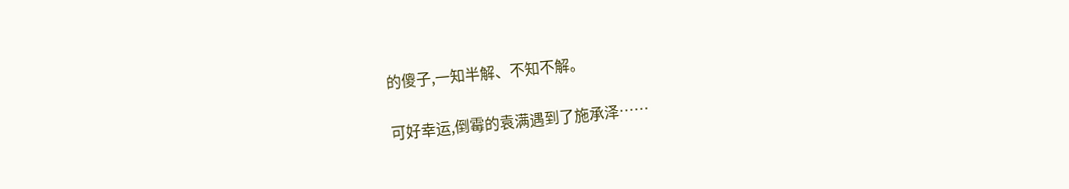的傻子,一知半解、不知不解。

可好幸运,倒霉的袁满遇到了施承泽……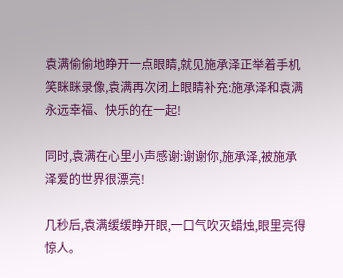袁满偷偷地睁开一点眼睛,就见施承泽正举着手机笑眯眯录像,袁满再次闭上眼睛补充:施承泽和袁满永远幸福、快乐的在一起!

同时,袁满在心里小声感谢:谢谢你,施承泽,被施承泽爱的世界很漂亮!

几秒后,袁满缓缓睁开眼,一口气吹灭蜡烛,眼里亮得惊人。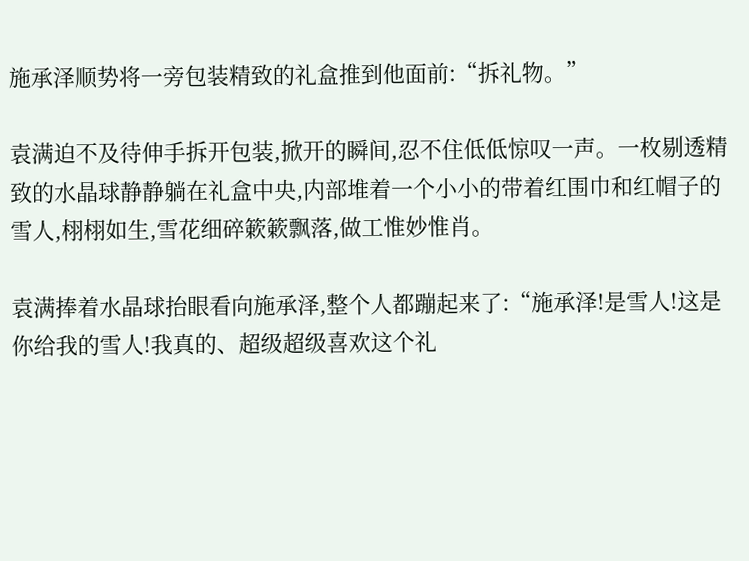施承泽顺势将一旁包装精致的礼盒推到他面前:“拆礼物。”

袁满迫不及待伸手拆开包装,掀开的瞬间,忍不住低低惊叹一声。一枚剔透精致的水晶球静静躺在礼盒中央,内部堆着一个小小的带着红围巾和红帽子的雪人,栩栩如生,雪花细碎簌簌飘落,做工惟妙惟肖。

袁满捧着水晶球抬眼看向施承泽,整个人都蹦起来了:“施承泽!是雪人!这是你给我的雪人!我真的、超级超级喜欢这个礼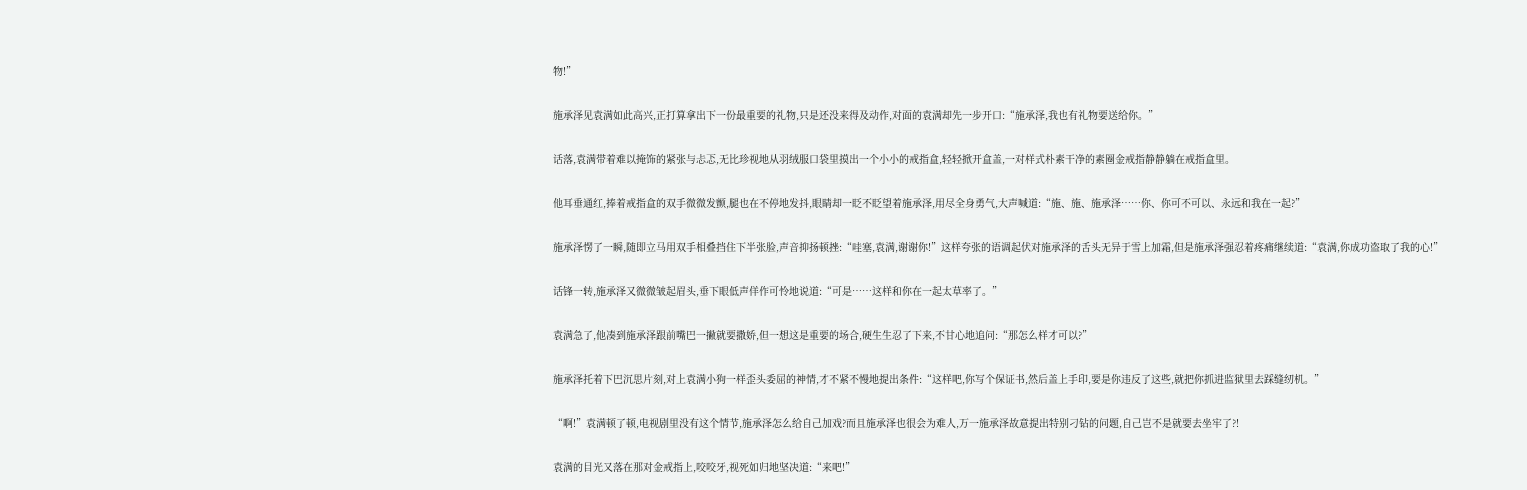物!”

施承泽见袁满如此高兴,正打算拿出下一份最重要的礼物,只是还没来得及动作,对面的袁满却先一步开口:“施承泽,我也有礼物要送给你。”

话落,袁满带着难以掩饰的紧张与忐忑,无比珍视地从羽绒服口袋里摸出一个小小的戒指盒,轻轻掀开盒盖,一对样式朴素干净的素圈金戒指静静躺在戒指盒里。

他耳垂通红,捧着戒指盒的双手微微发颤,腿也在不停地发抖,眼睛却一眨不眨望着施承泽,用尽全身勇气,大声喊道:“施、施、施承泽……你、你可不可以、永远和我在一起?”

施承泽愣了一瞬,随即立马用双手相叠挡住下半张脸,声音抑扬顿挫:“哇塞,袁满,谢谢你!”这样夸张的语调起伏对施承泽的舌头无异于雪上加霜,但是施承泽强忍着疼痛继续道:“袁满,你成功盗取了我的心!”

话锋一转,施承泽又微微皱起眉头,垂下眼低声佯作可怜地说道:“可是……这样和你在一起太草率了。”

袁满急了,他凑到施承泽跟前嘴巴一撇就要撒娇,但一想这是重要的场合,硬生生忍了下来,不甘心地追问:“那怎么样才可以?”

施承泽托着下巴沉思片刻,对上袁满小狗一样歪头委屈的神情,才不紧不慢地提出条件:“这样吧,你写个保证书,然后盖上手印,要是你违反了这些,就把你抓进监狱里去踩缝纫机。”

“啊!”袁满顿了顿,电视剧里没有这个情节,施承泽怎么给自己加戏?而且施承泽也很会为难人,万一施承泽故意提出特别刁钻的问题,自己岂不是就要去坐牢了?!

袁满的目光又落在那对金戒指上,咬咬牙,视死如归地坚决道:“来吧!”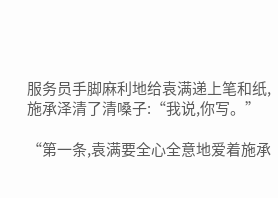服务员手脚麻利地给袁满递上笔和纸,施承泽清了清嗓子:“我说,你写。”

“第一条,袁满要全心全意地爱着施承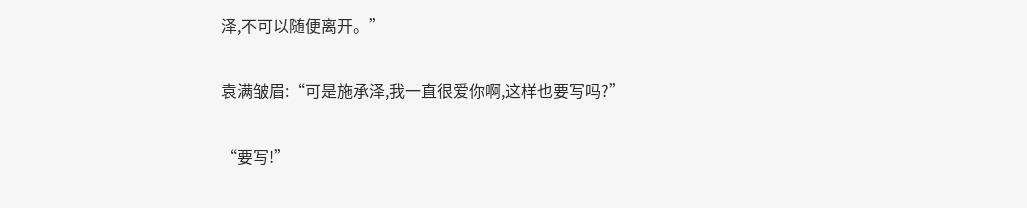泽,不可以随便离开。”

袁满皱眉:“可是施承泽,我一直很爱你啊,这样也要写吗?”

“要写!”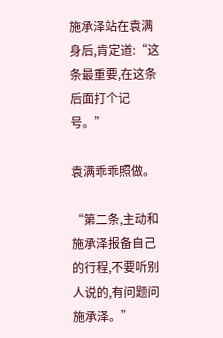施承泽站在袁满身后,肯定道:“这条最重要,在这条后面打个记号。”

袁满乖乖照做。

“第二条,主动和施承泽报备自己的行程,不要听别人说的,有问题问施承泽。”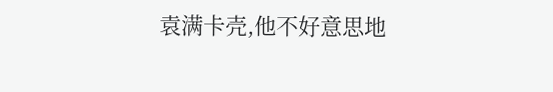袁满卡壳,他不好意思地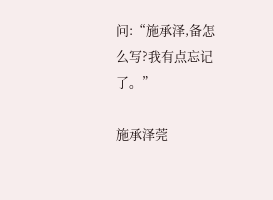问:“施承泽,备怎么写?我有点忘记了。”

施承泽莞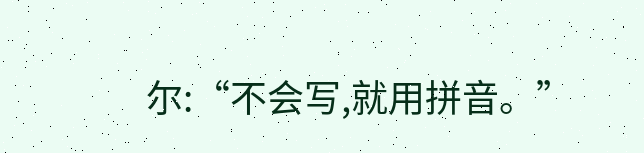尔:“不会写,就用拼音。”